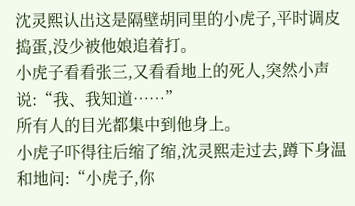沈灵熙认出这是隔壁胡同里的小虎子,平时调皮捣蛋,没少被他娘追着打。
小虎子看看张三,又看看地上的死人,突然小声说:“我、我知道……”
所有人的目光都集中到他身上。
小虎子吓得往后缩了缩,沈灵熙走过去,蹲下身温和地问:“小虎子,你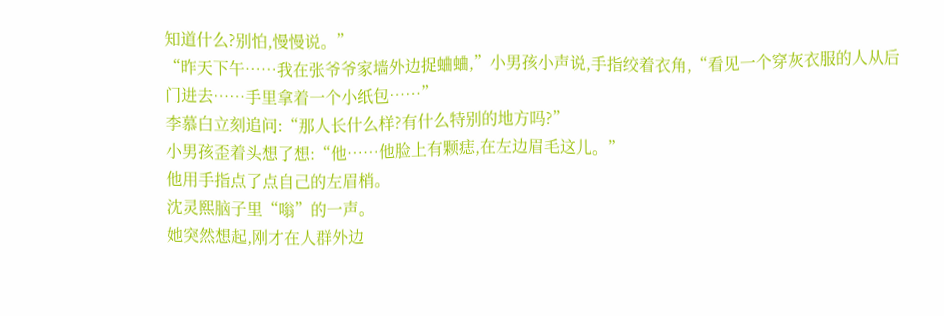知道什么?别怕,慢慢说。”
“昨天下午……我在张爷爷家墙外边捉蛐蛐,”小男孩小声说,手指绞着衣角,“看见一个穿灰衣服的人从后门进去……手里拿着一个小纸包……”
李慕白立刻追问:“那人长什么样?有什么特别的地方吗?”
小男孩歪着头想了想:“他……他脸上有颗痣,在左边眉毛这儿。”
他用手指点了点自己的左眉梢。
沈灵熙脑子里“嗡”的一声。
她突然想起,刚才在人群外边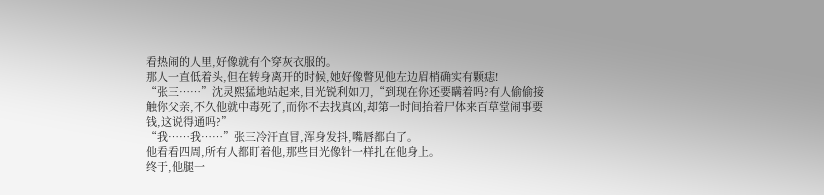看热闹的人里,好像就有个穿灰衣服的。
那人一直低着头,但在转身离开的时候,她好像瞥见他左边眉梢确实有颗痣!
“张三……”沈灵熙猛地站起来,目光锐利如刀,“到现在你还要瞒着吗?有人偷偷接触你父亲,不久他就中毒死了,而你不去找真凶,却第一时间抬着尸体来百草堂闹事要钱,这说得通吗?”
“我……我……”张三冷汗直冒,浑身发抖,嘴唇都白了。
他看看四周,所有人都盯着他,那些目光像针一样扎在他身上。
终于,他腿一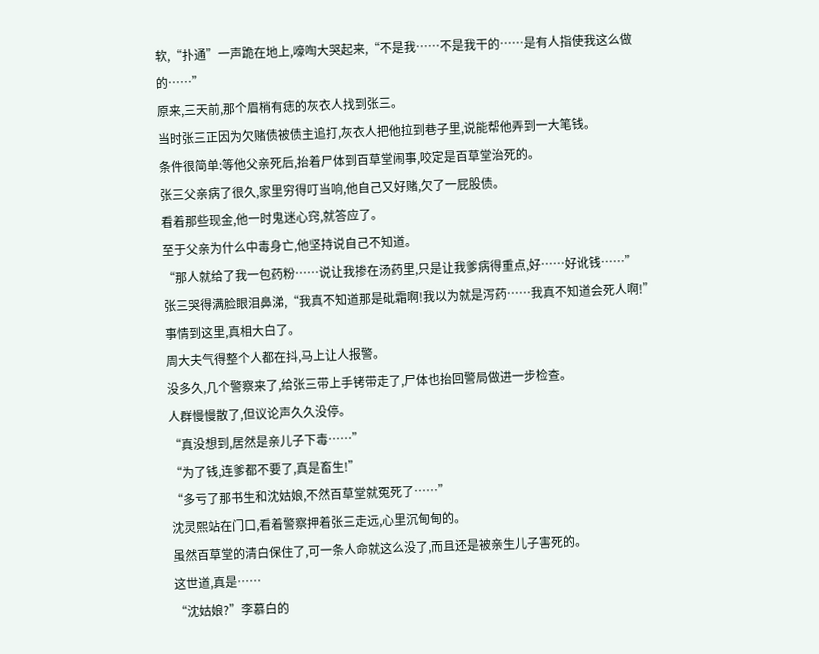软,“扑通”一声跪在地上,嚎啕大哭起来,“不是我……不是我干的……是有人指使我这么做的……”
原来,三天前,那个眉梢有痣的灰衣人找到张三。
当时张三正因为欠赌债被债主追打,灰衣人把他拉到巷子里,说能帮他弄到一大笔钱。
条件很简单:等他父亲死后,抬着尸体到百草堂闹事,咬定是百草堂治死的。
张三父亲病了很久,家里穷得叮当响,他自己又好赌,欠了一屁股债。
看着那些现金,他一时鬼迷心窍,就答应了。
至于父亲为什么中毒身亡,他坚持说自己不知道。
“那人就给了我一包药粉……说让我掺在汤药里,只是让我爹病得重点,好……好讹钱……”
张三哭得满脸眼泪鼻涕,“我真不知道那是砒霜啊!我以为就是泻药……我真不知道会死人啊!”
事情到这里,真相大白了。
周大夫气得整个人都在抖,马上让人报警。
没多久,几个警察来了,给张三带上手铐带走了,尸体也抬回警局做进一步检查。
人群慢慢散了,但议论声久久没停。
“真没想到,居然是亲儿子下毒……”
“为了钱,连爹都不要了,真是畜生!”
“多亏了那书生和沈姑娘,不然百草堂就冤死了……”
沈灵熙站在门口,看着警察押着张三走远,心里沉甸甸的。
虽然百草堂的清白保住了,可一条人命就这么没了,而且还是被亲生儿子害死的。
这世道,真是……
“沈姑娘?”李慕白的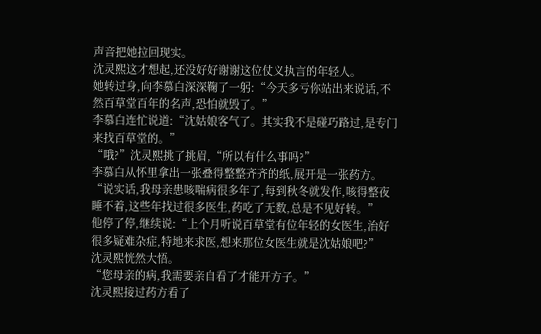声音把她拉回现实。
沈灵熙这才想起,还没好好谢谢这位仗义执言的年轻人。
她转过身,向李慕白深深鞠了一躬:“今天多亏你站出来说话,不然百草堂百年的名声,恐怕就毁了。”
李慕白连忙说道:“沈姑娘客气了。其实我不是碰巧路过,是专门来找百草堂的。”
“哦?”沈灵熙挑了挑眉,“所以有什么事吗?”
李慕白从怀里拿出一张叠得整整齐齐的纸,展开是一张药方。
“说实话,我母亲患咳喘病很多年了,每到秋冬就发作,咳得整夜睡不着,这些年找过很多医生,药吃了无数,总是不见好转。”
他停了停,继续说:“上个月听说百草堂有位年轻的女医生,治好很多疑难杂症,特地来求医,想来那位女医生就是沈姑娘吧?”
沈灵熙恍然大悟。
“您母亲的病,我需要亲自看了才能开方子。”
沈灵熙接过药方看了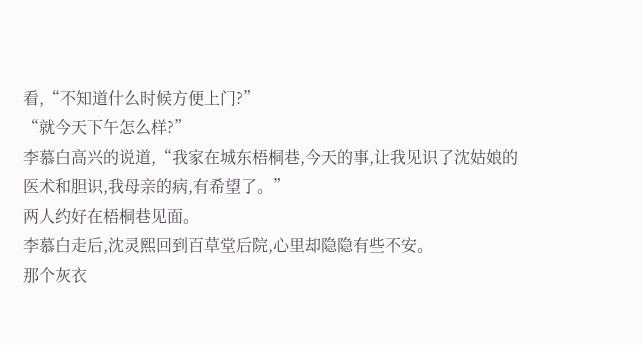看,“不知道什么时候方便上门?”
“就今天下午怎么样?”
李慕白高兴的说道,“我家在城东梧桐巷,今天的事,让我见识了沈姑娘的医术和胆识,我母亲的病,有希望了。”
两人约好在梧桐巷见面。
李慕白走后,沈灵熙回到百草堂后院,心里却隐隐有些不安。
那个灰衣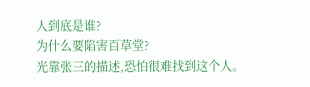人到底是谁?
为什么要陷害百草堂?
光靠张三的描述,恐怕很难找到这个人。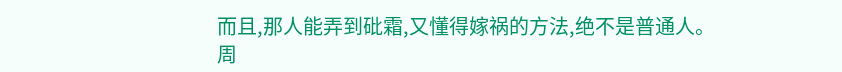而且,那人能弄到砒霜,又懂得嫁祸的方法,绝不是普通人。
周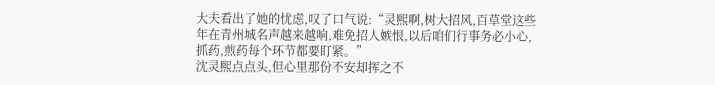大夫看出了她的忧虑,叹了口气说:“灵熙啊,树大招风,百草堂这些年在青州城名声越来越响,难免招人嫉恨,以后咱们行事务必小心,抓药,煎药每个环节都要盯紧。”
沈灵熙点点头,但心里那份不安却挥之不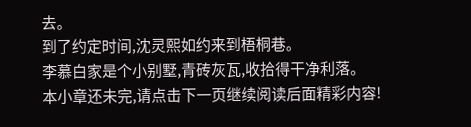去。
到了约定时间,沈灵熙如约来到梧桐巷。
李慕白家是个小别墅,青砖灰瓦,收拾得干净利落。
本小章还未完,请点击下一页继续阅读后面精彩内容!